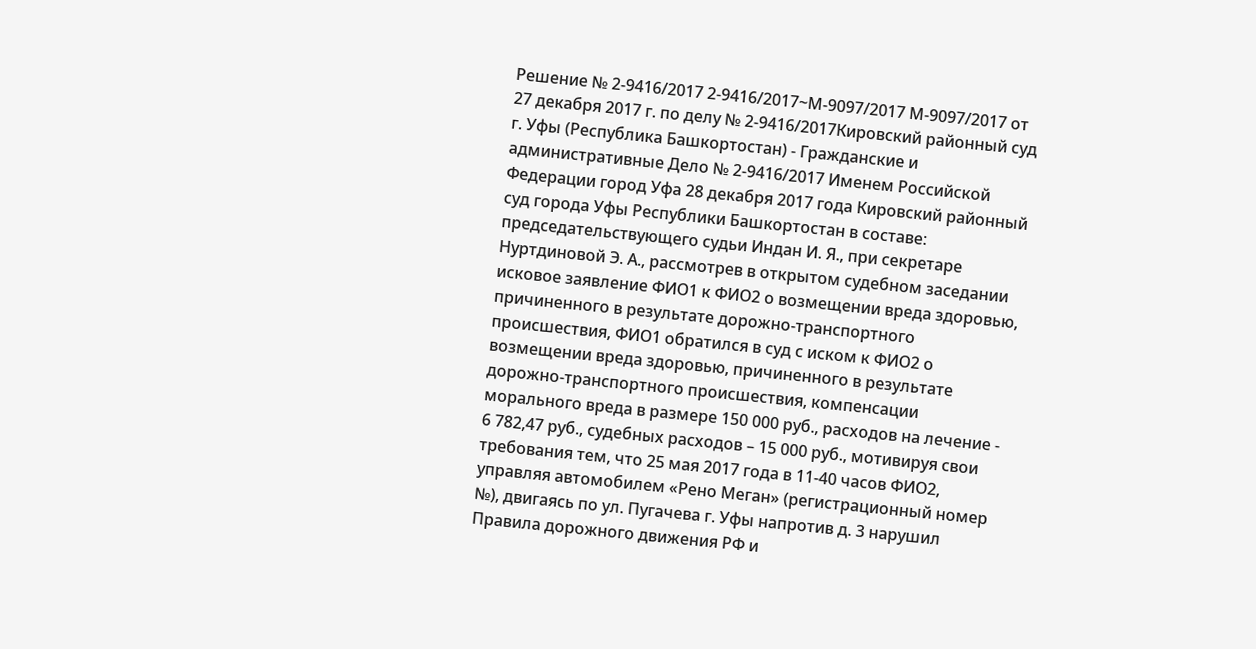Решение № 2-9416/2017 2-9416/2017~М-9097/2017 М-9097/2017 от 27 декабря 2017 г. по делу № 2-9416/2017Кировский районный суд г. Уфы (Республика Башкортостан) - Гражданские и административные Дело № 2-9416/2017 Именем Российской Федерации город Уфа 28 декабря 2017 года Кировский районный суд города Уфы Республики Башкортостан в составе: председательствующего судьи Индан И. Я., при секретаре Нуртдиновой Э. А., рассмотрев в открытом судебном заседании исковое заявление ФИО1 к ФИО2 о возмещении вреда здоровью, причиненного в результате дорожно-транспортного происшествия, ФИО1 обратился в суд с иском к ФИО2 о возмещении вреда здоровью, причиненного в результате дорожно-транспортного происшествия, компенсации морального вреда в размере 150 000 руб., расходов на лечение - 6 782,47 руб., судебных расходов – 15 000 руб., мотивируя свои требования тем, что 25 мая 2017 года в 11-40 часов ФИО2, управляя автомобилем «Рено Меган» (регистрационный номер №), двигаясь по ул. Пугачева г. Уфы напротив д. 3 нарушил Правила дорожного движения РФ и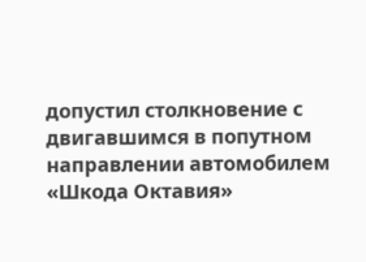допустил столкновение с двигавшимся в попутном направлении автомобилем «Шкода Октавия»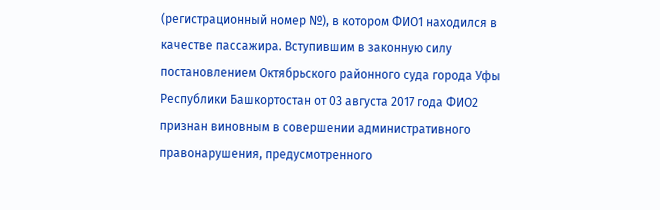(регистрационный номер №), в котором ФИО1 находился в качестве пассажира. Вступившим в законную силу постановлением Октябрьского районного суда города Уфы Республики Башкортостан от 03 августа 2017 года ФИО2 признан виновным в совершении административного правонарушения, предусмотренного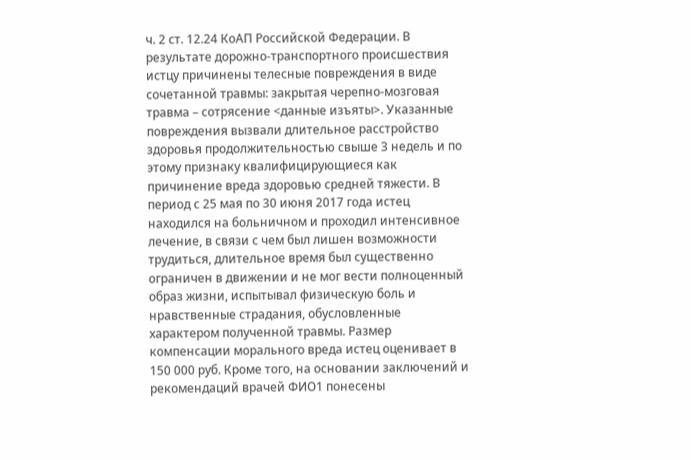ч. 2 ст. 12.24 КоАП Российской Федерации. В результате дорожно-транспортного происшествия истцу причинены телесные повреждения в виде сочетанной травмы: закрытая черепно-мозговая травма – сотрясение <данные изъяты>. Указанные повреждения вызвали длительное расстройство здоровья продолжительностью свыше 3 недель и по этому признаку квалифицирующиеся как причинение вреда здоровью средней тяжести. В период с 25 мая по 30 июня 2017 года истец находился на больничном и проходил интенсивное лечение, в связи с чем был лишен возможности трудиться, длительное время был существенно ограничен в движении и не мог вести полноценный образ жизни, испытывал физическую боль и нравственные страдания, обусловленные характером полученной травмы. Размер компенсации морального вреда истец оценивает в 150 000 руб. Кроме того, на основании заключений и рекомендаций врачей ФИО1 понесены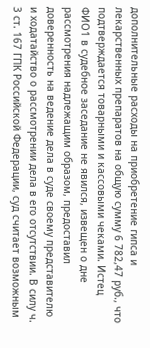дополнительные расходы на приобретение гипса и лекарственных препаратов на общую сумму 6 782,47 руб., что подтверждается товарными и кассовыми чеками. Истец ФИО1 в судебное заседание не явился, извещен о дне рассмотрения надлежащим образом, предоставил доверенность на ведение дела в суде своему представителю и ходатайство о рассмотрении дела в его отсутствии. В силу ч. 3 ст. 167 ГПК Российской Федерации, суд считает возможным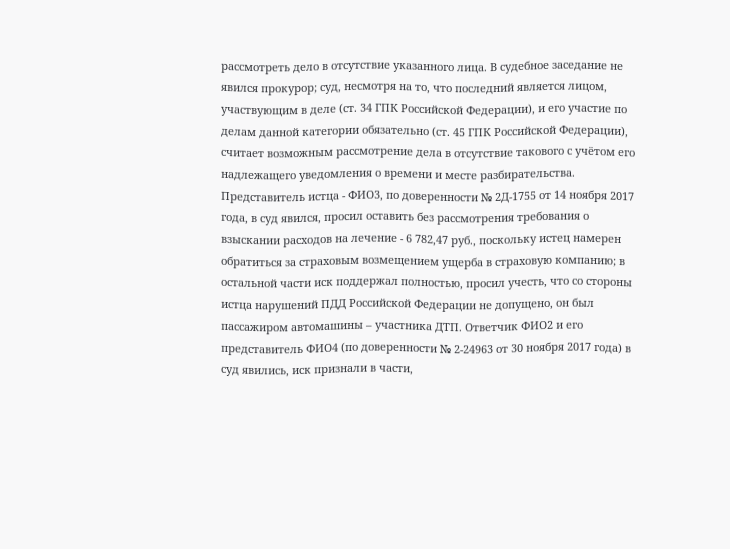рассмотреть дело в отсутствие указанного лица. В судебное заседание не явился прокурор; суд, несмотря на то, что последний является лицом, участвующим в деле (ст. 34 ГПК Российской Федерации), и его участие по делам данной категории обязательно (ст. 45 ГПК Российской Федерации), считает возможным рассмотрение дела в отсутствие такового с учётом его надлежащего уведомления о времени и месте разбирательства. Представитель истца - ФИО3, по доверенности № 2Д-1755 от 14 ноября 2017 года, в суд явился, просил оставить без рассмотрения требования о взыскании расходов на лечение - 6 782,47 руб., поскольку истец намерен обратиться за страховым возмещением ущерба в страховую компанию; в остальной части иск поддержал полностью, просил учесть, что со стороны истца нарушений ПДД Российской Федерации не допущено, он был пассажиром автомашины – участника ДТП. Ответчик ФИО2 и его представитель ФИО4 (по доверенности № 2-24963 от 30 ноября 2017 года) в суд явились, иск признали в части,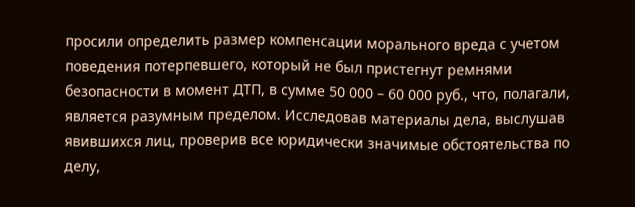просили определить размер компенсации морального вреда с учетом поведения потерпевшего, который не был пристегнут ремнями безопасности в момент ДТП, в сумме 50 000 – 60 000 руб., что, полагали, является разумным пределом. Исследовав материалы дела, выслушав явившихся лиц, проверив все юридически значимые обстоятельства по делу,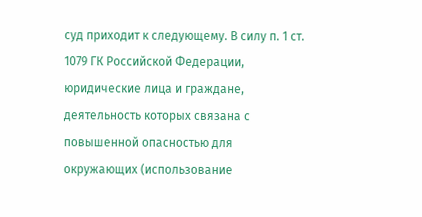суд приходит к следующему. В силу п. 1 ст. 1079 ГК Российской Федерации, юридические лица и граждане, деятельность которых связана с повышенной опасностью для окружающих (использование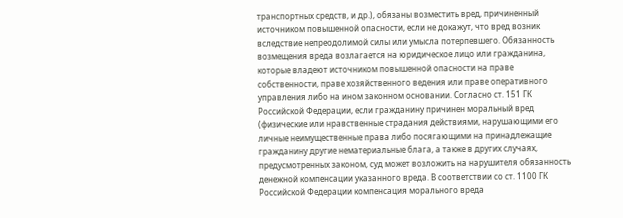транспортных средств, и др.), обязаны возместить вред, причиненный источником повышенной опасности, если не докажут, что вред возник вследствие непреодолимой силы или умысла потерпевшего. Обязанность возмещения вреда возлагается на юридическое лицо или гражданина, которые владеют источником повышенной опасности на праве собственности, праве хозяйственного ведения или праве оперативного управления либо на ином законном основании. Согласно ст. 151 ГК Российской Федерации, если гражданину причинен моральный вред (физические или нравственные страдания действиями, нарушающими его личные неимущественные права либо посягающими на принадлежащие гражданину другие нематериальные блага, а также в других случаях, предусмотренных законом, суд может возложить на нарушителя обязанность денежной компенсации указанного вреда. В соответствии со ст. 1100 ГК Российской Федерации компенсация морального вреда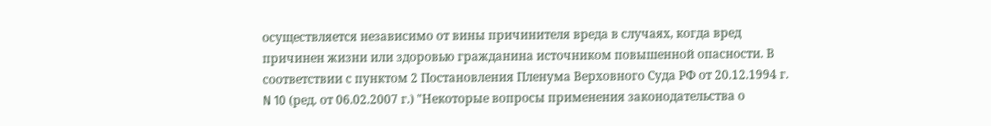осуществляется независимо от вины причинителя вреда в случаях, когда вред причинен жизни или здоровью гражданина источником повышенной опасности. В соответствии с пунктом 2 Постановления Пленума Верховного Суда РФ от 20.12.1994 г. N 10 (ред. от 06.02.2007 г.) "Некоторые вопросы применения законодательства о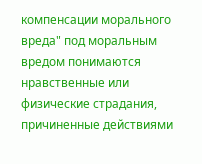компенсации морального вреда" под моральным вредом понимаются нравственные или физические страдания, причиненные действиями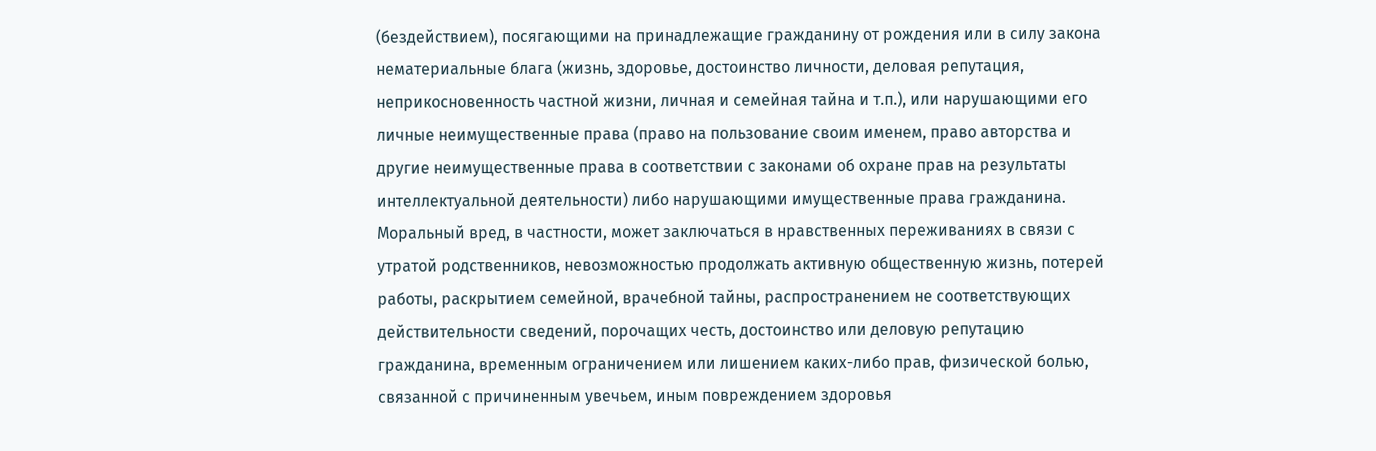(бездействием), посягающими на принадлежащие гражданину от рождения или в силу закона нематериальные блага (жизнь, здоровье, достоинство личности, деловая репутация, неприкосновенность частной жизни, личная и семейная тайна и т.п.), или нарушающими его личные неимущественные права (право на пользование своим именем, право авторства и другие неимущественные права в соответствии с законами об охране прав на результаты интеллектуальной деятельности) либо нарушающими имущественные права гражданина. Моральный вред, в частности, может заключаться в нравственных переживаниях в связи с утратой родственников, невозможностью продолжать активную общественную жизнь, потерей работы, раскрытием семейной, врачебной тайны, распространением не соответствующих действительности сведений, порочащих честь, достоинство или деловую репутацию гражданина, временным ограничением или лишением каких-либо прав, физической болью, связанной с причиненным увечьем, иным повреждением здоровья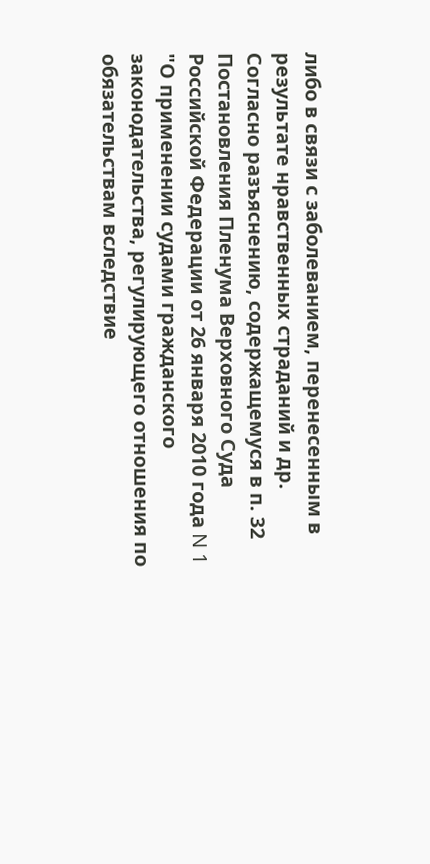либо в связи с заболеванием, перенесенным в результате нравственных страданий и др. Согласно разъяснению, содержащемуся в п. 32 Постановления Пленума Верховного Суда Российской Федерации от 26 января 2010 года N 1 "О применении судами гражданского законодательства, регулирующего отношения по обязательствам вследствие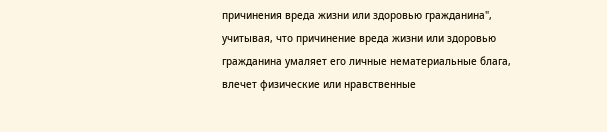причинения вреда жизни или здоровью гражданина", учитывая, что причинение вреда жизни или здоровью гражданина умаляет его личные нематериальные блага, влечет физические или нравственные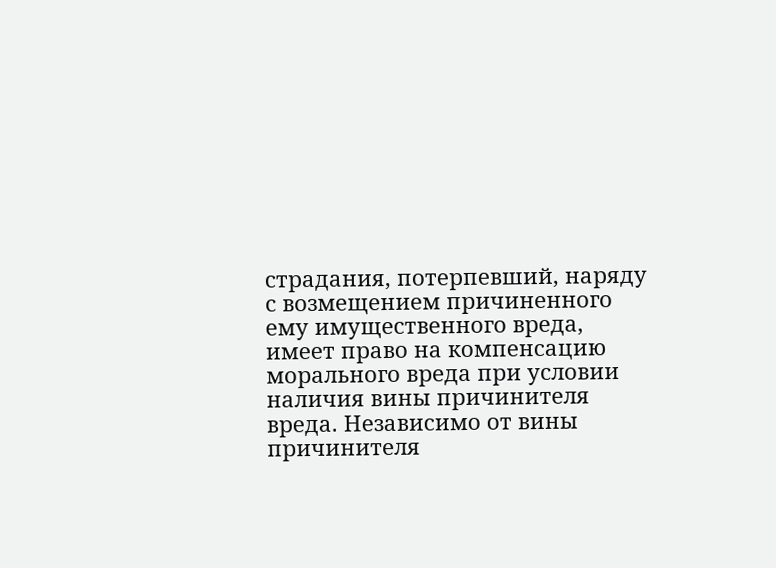страдания, потерпевший, наряду с возмещением причиненного ему имущественного вреда, имеет право на компенсацию морального вреда при условии наличия вины причинителя вреда. Независимо от вины причинителя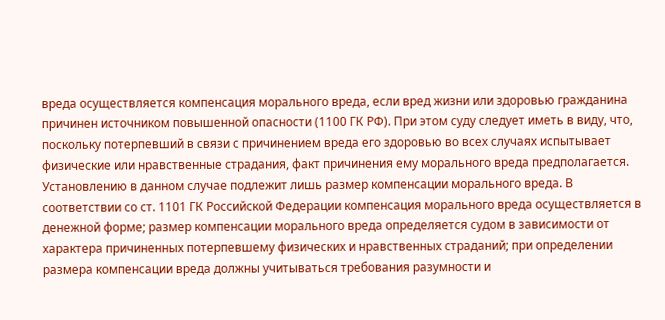вреда осуществляется компенсация морального вреда, если вред жизни или здоровью гражданина причинен источником повышенной опасности (1100 ГК РФ). При этом суду следует иметь в виду, что, поскольку потерпевший в связи с причинением вреда его здоровью во всех случаях испытывает физические или нравственные страдания, факт причинения ему морального вреда предполагается. Установлению в данном случае подлежит лишь размер компенсации морального вреда. В соответствии со ст. 1101 ГК Российской Федерации компенсация морального вреда осуществляется в денежной форме; размер компенсации морального вреда определяется судом в зависимости от характера причиненных потерпевшему физических и нравственных страданий; при определении размера компенсации вреда должны учитываться требования разумности и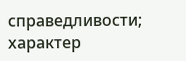справедливости; характер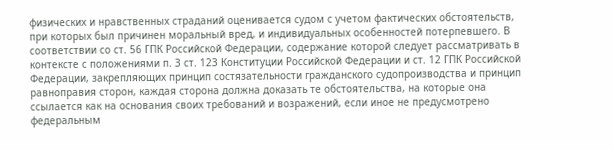физических и нравственных страданий оценивается судом с учетом фактических обстоятельств, при которых был причинен моральный вред, и индивидуальных особенностей потерпевшего. В соответствии со ст. 56 ГПК Российской Федерации, содержание которой следует рассматривать в контексте с положениями п. 3 ст. 123 Конституции Российской Федерации и ст. 12 ГПК Российской Федерации, закрепляющих принцип состязательности гражданского судопроизводства и принцип равноправия сторон, каждая сторона должна доказать те обстоятельства, на которые она ссылается как на основания своих требований и возражений, если иное не предусмотрено федеральным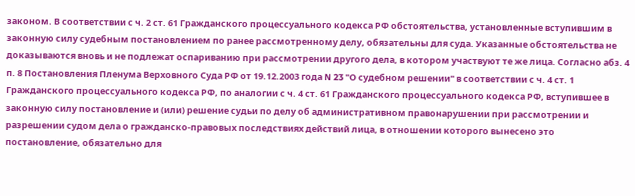законом. В соответствии с ч. 2 ст. 61 Гражданского процессуального кодекса РФ обстоятельства, установленные вступившим в законную силу судебным постановлением по ранее рассмотренному делу, обязательны для суда. Указанные обстоятельства не доказываются вновь и не подлежат оспариванию при рассмотрении другого дела, в котором участвуют те же лица. Согласно абз. 4 п. 8 Постановления Пленума Верховного Суда РФ от 19.12.2003 года N 23 "О судебном решении" в соответствии с ч. 4 ст. 1 Гражданского процессуального кодекса РФ, по аналогии с ч. 4 ст. 61 Гражданского процессуального кодекса РФ, вступившее в законную силу постановление и (или) решение судьи по делу об административном правонарушении при рассмотрении и разрешении судом дела о гражданско-правовых последствиях действий лица, в отношении которого вынесено это постановление, обязательно для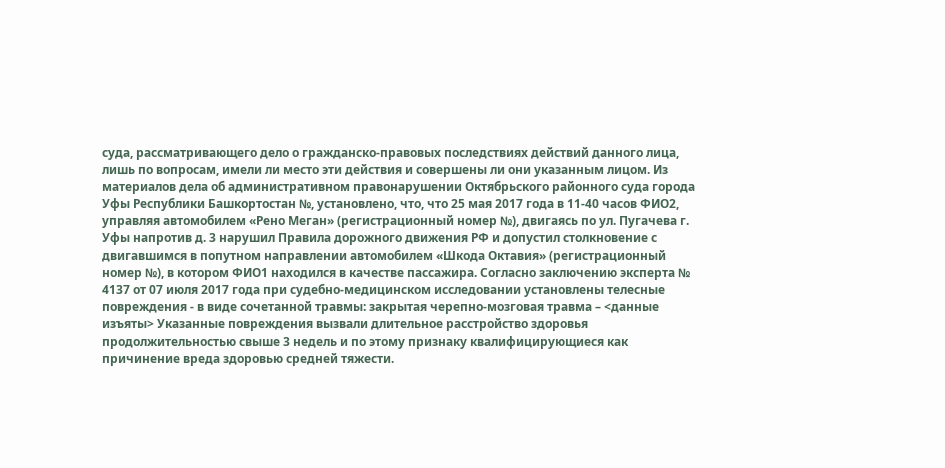суда, рассматривающего дело о гражданско-правовых последствиях действий данного лица, лишь по вопросам, имели ли место эти действия и совершены ли они указанным лицом. Из материалов дела об административном правонарушении Октябрьского районного суда города Уфы Республики Башкортостан №, установлено, что, что 25 мая 2017 года в 11-40 часов ФИО2, управляя автомобилем «Рено Меган» (регистрационный номер №), двигаясь по ул. Пугачева г. Уфы напротив д. 3 нарушил Правила дорожного движения РФ и допустил столкновение с двигавшимся в попутном направлении автомобилем «Шкода Октавия» (регистрационный номер №), в котором ФИО1 находился в качестве пассажира. Согласно заключению эксперта № 4137 от 07 июля 2017 года при судебно-медицинском исследовании установлены телесные повреждения - в виде сочетанной травмы: закрытая черепно-мозговая травма – <данные изъяты> Указанные повреждения вызвали длительное расстройство здоровья продолжительностью свыше 3 недель и по этому признаку квалифицирующиеся как причинение вреда здоровью средней тяжести.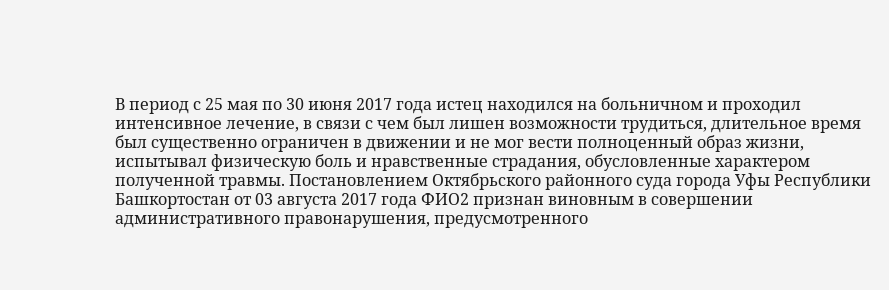В период с 25 мая по 30 июня 2017 года истец находился на больничном и проходил интенсивное лечение, в связи с чем был лишен возможности трудиться, длительное время был существенно ограничен в движении и не мог вести полноценный образ жизни, испытывал физическую боль и нравственные страдания, обусловленные характером полученной травмы. Постановлением Октябрьского районного суда города Уфы Республики Башкортостан от 03 августа 2017 года ФИО2 признан виновным в совершении административного правонарушения, предусмотренного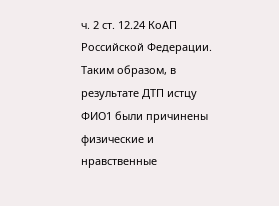ч. 2 ст. 12.24 КоАП Российской Федерации. Таким образом, в результате ДТП истцу ФИО1 были причинены физические и нравственные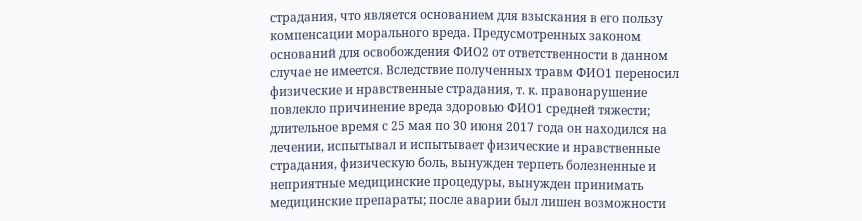страдания, что является основанием для взыскания в его пользу компенсации морального вреда. Предусмотренных законом оснований для освобождения ФИО2 от ответственности в данном случае не имеется. Вследствие полученных травм ФИО1 переносил физические и нравственные страдания, т. к. правонарушение повлекло причинение вреда здоровью ФИО1 средней тяжести; длительное время с 25 мая по 30 июня 2017 года он находился на лечении, испытывал и испытывает физические и нравственные страдания, физическую боль, вынужден терпеть болезненные и неприятные медицинские процедуры, вынужден принимать медицинские препараты; после аварии был лишен возможности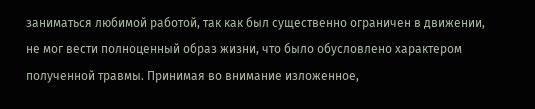заниматься любимой работой, так как был существенно ограничен в движении, не мог вести полноценный образ жизни, что было обусловлено характером полученной травмы. Принимая во внимание изложенное,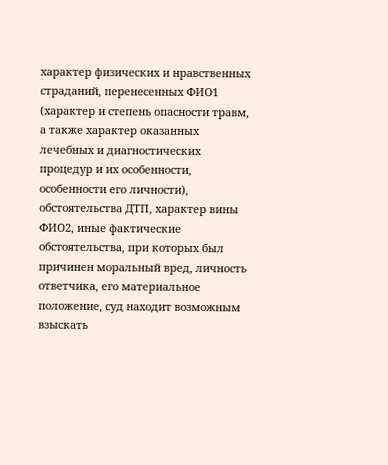характер физических и нравственных страданий, перенесенных ФИО1 (характер и степень опасности травм, а также характер оказанных лечебных и диагностических процедур и их особенности, особенности его личности), обстоятельства ДТП, характер вины ФИО2, иные фактические обстоятельства, при которых был причинен моральный вред, личность ответчика, его материальное положение, суд находит возможным взыскать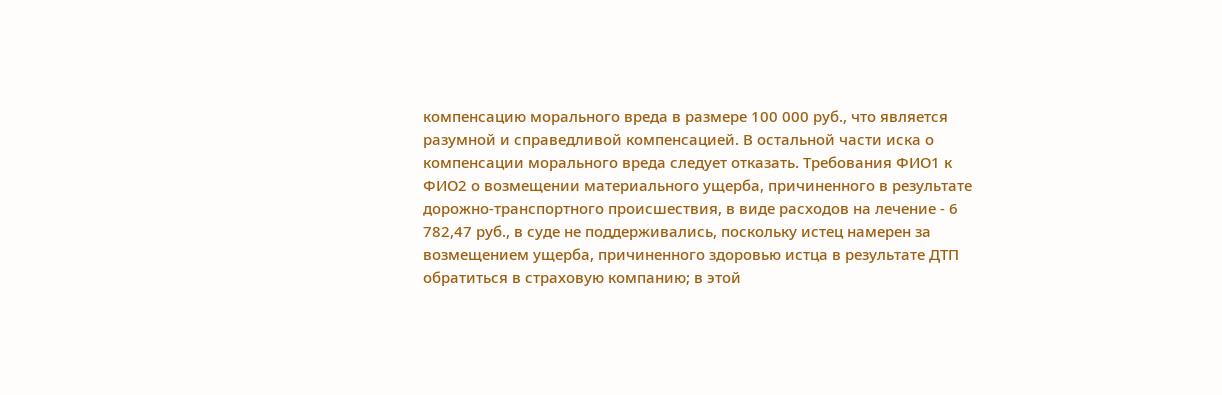компенсацию морального вреда в размере 100 000 руб., что является разумной и справедливой компенсацией. В остальной части иска о компенсации морального вреда следует отказать. Требования ФИО1 к ФИО2 о возмещении материального ущерба, причиненного в результате дорожно-транспортного происшествия, в виде расходов на лечение - 6 782,47 руб., в суде не поддерживались, поскольку истец намерен за возмещением ущерба, причиненного здоровью истца в результате ДТП обратиться в страховую компанию; в этой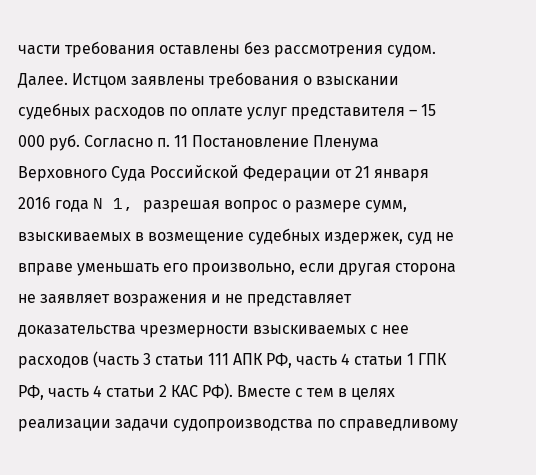части требования оставлены без рассмотрения судом. Далее. Истцом заявлены требования о взыскании судебных расходов по оплате услуг представителя – 15 000 руб. Согласно п. 11 Постановление Пленума Верховного Суда Российской Федерации от 21 января 2016 года N 1, разрешая вопрос о размере сумм, взыскиваемых в возмещение судебных издержек, суд не вправе уменьшать его произвольно, если другая сторона не заявляет возражения и не представляет доказательства чрезмерности взыскиваемых с нее расходов (часть 3 статьи 111 АПК РФ, часть 4 статьи 1 ГПК РФ, часть 4 статьи 2 КАС РФ). Вместе с тем в целях реализации задачи судопроизводства по справедливому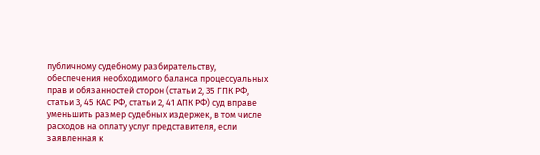публичному судебному разбирательству, обеспечения необходимого баланса процессуальных прав и обязанностей сторон (статьи 2, 35 ГПК РФ, статьи 3, 45 КАС РФ, статьи 2, 41 АПК РФ) суд вправе уменьшить размер судебных издержек, в том числе расходов на оплату услуг представителя, если заявленная к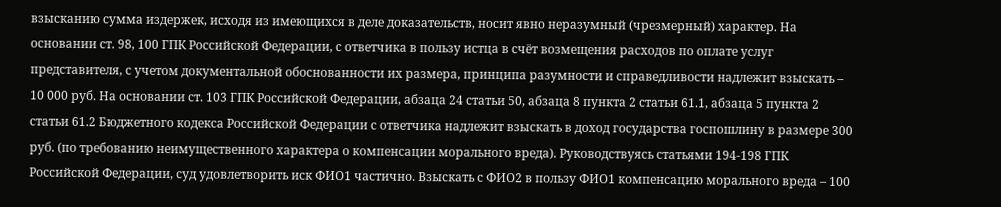взысканию сумма издержек, исходя из имеющихся в деле доказательств, носит явно неразумный (чрезмерный) характер. На основании ст. 98, 100 ГПК Российской Федерации, с ответчика в пользу истца в счёт возмещения расходов по оплате услуг представителя, с учетом документальной обоснованности их размера, принципа разумности и справедливости надлежит взыскать – 10 000 руб. На основании ст. 103 ГПК Российской Федерации, абзаца 24 статьи 50, абзаца 8 пункта 2 статьи 61.1, абзаца 5 пункта 2 статьи 61.2 Бюджетного кодекса Российской Федерации с ответчика надлежит взыскать в доход государства госпошлину в размере 300 руб. (по требованию неимущественного характера о компенсации морального вреда). Руководствуясь статьями 194-198 ГПК Российской Федерации, суд удовлетворить иск ФИО1 частично. Взыскать с ФИО2 в пользу ФИО1 компенсацию морального вреда – 100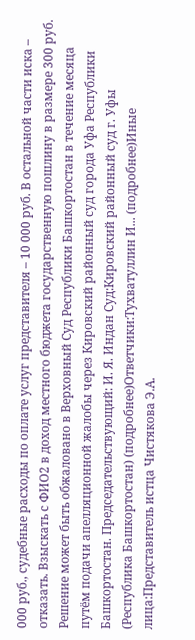000 руб., судебные расходы по оплате услуг представителя – 10 000 руб. В остальной части иска – отказать. Взыскать с ФИО2 в доход местного бюджета государственную пошлину в размере 300 руб. Решение может быть обжаловано в Верховный Суд Республики Башкортостан в течение месяца путём подачи апелляционной жалобы через Кировский районный суд города Уфа Республики Башкортостан. Председательствующий: И. Я. Индан Суд:Кировский районный суд г. Уфы (Республика Башкортостан) (подробнее)Ответчики:Тухватуллин И... (подробнее)Иные лица:Представитель истца Чистякова Э.А.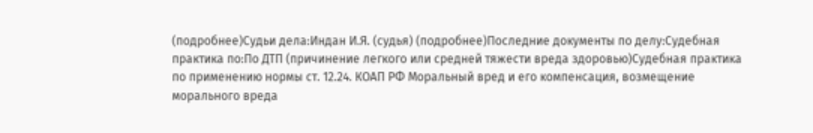(подробнее)Судьи дела:Индан И.Я. (судья) (подробнее)Последние документы по делу:Судебная практика по:По ДТП (причинение легкого или средней тяжести вреда здоровью)Судебная практика по применению нормы ст. 12.24. КОАП РФ Моральный вред и его компенсация, возмещение морального вреда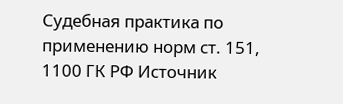Судебная практика по применению норм ст. 151, 1100 ГК РФ Источник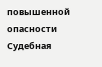повышенной опасности Судебная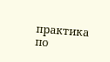практика по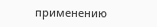применению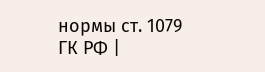нормы ст. 1079 ГК РФ |